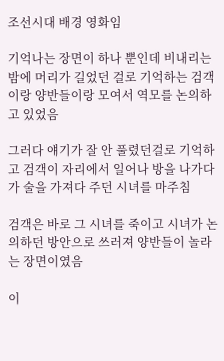조선시대 배경 영화임

기억나는 장면이 하나 뿐인데 비내리는 밤에 머리가 길었던 걸로 기억하는 검객이랑 양반들이랑 모여서 역모를 논의하고 있었음

그러다 얘기가 잘 안 풀렸던걸로 기억하고 검객이 자리에서 일어나 방을 나가다가 술을 가져다 주던 시녀를 마주침

검객은 바로 그 시녀를 죽이고 시녀가 논의하던 방안으로 쓰러져 양반들이 놀라는 장면이였음

이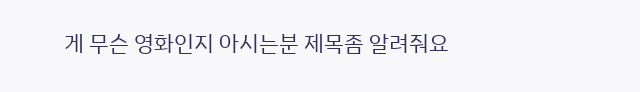게 무슨 영화인지 아시는분 제목좀 알려줘요